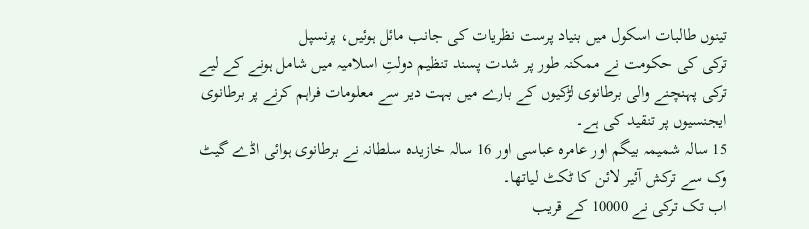تینوں طالبات اسکول میں بنیاد پرست نظریات کی جانب مائل ہوئیں، پرنسپل
ترکی کی حکومت نے ممکنہ طور پر شدت پسند تنظیم دولتِ اسلامیہ میں شامل ہونے کے لیے ترکی پہنچنے والی برطانوی لڑکیوں کے بارے میں بہت دیر سے معلومات فراہم کرنے پر برطانوی ایجنسیوں پر تنقید کی ہے۔
15 سالہ شمیمہ بیگم اور عامرہ عباسی اور 16 سالہ خازیدہ سلطانہ نے برطانوی ہوائی اڈے گیٹ وک سے ترکش آئیر لائن کا ٹکٹ لیاتھا۔
اب تک ترکی نے 10000 کے قریب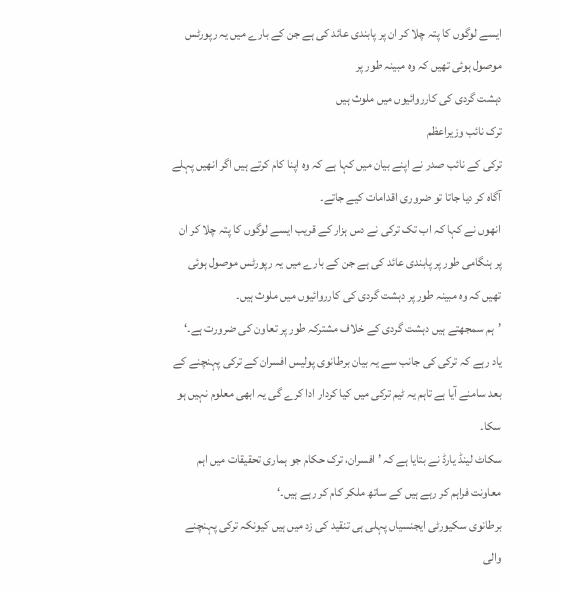ایسے لوگوں کا پتہ چلا کر ان پر پابندی عائد کی ہے جن کے بارے میں یہ رپورٹس موصول ہوئی تھیں کہ وہ مبینہ طور پر
دہشت گردی کی کارروائیوں میں ملوث ہیں
ترک نائب وزیراعظم
ترکی کے نائب صدر نے اپنے بیان میں کہا ہے کہ وہ اپنا کام کرتے ہیں اگر انھیں پہلے آگاہ کر دیا جاتا تو ضروری اقدامات کیے جاتے۔
انھوں نے کہا کہ اب تک ترکی نے دس ہزار کے قریب ایسے لوگوں کا پتہ چلا کر ان پر ہنگامی طور پر پابندی عائد کی ہے جن کے بارے میں یہ رپورٹس موصول ہوئی تھیں کہ وہ مبینہ طور پر دہشت گردی کی کارروائیوں میں ملوث ہیں۔
’ہم سمجھتے ہیں دہشت گردی کے خلاف مشترکہ طور پر تعاون کی ضرورت ہے۔‘
یاد رہے کہ ترکی کی جانب سے یہ بیان برطانوی پولیس افسران کے ترکی پہنچنے کے بعد سامنے آیا ہے تاہم یہ ٹیم ترکی میں کیا کردار ادا کرے گی یہ ابھی معلوم نہیں ہو سکا۔
سکاٹ لینڈ یارڈ نے بتایا ہے کہ ’ افسران، ترک حکام جو ہماری تحقیقات میں اہم معاونت فراہم کر رہے ہیں کے ساتھ ملکر کام کر رہے ہیں۔‘
برطانوی سکیورٹی ایجنسیاں پہلی ہی تنقید کی زد میں ہیں کیونکہ ترکی پہنچنے والی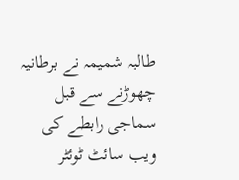طالبہ شمیمہ نے برطانیہ چھوڑنے سے قبل سماجی رابطے کی ویب سائٹ ٹوئٹر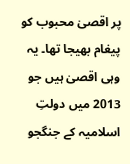پر اقصیٰ محبوب کو پیغام بھیجا تھا۔ یہ وہی اقصیٰ ہیں جو 2013 میں دولتِ اسلامیہ کے جنگجو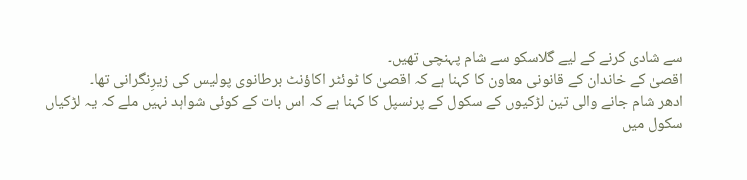سے شادی کرنے کے لیے گلاسکو سے شام پہنچی تھیں۔
اقصیٰ کے خاندان کے قانونی معاون کا کہنا ہے کہ اقصیٰ کا ٹوئٹر اکاؤنٹ برطانوی پولیس کی زیرِنگرانی تھا۔
ادھر شام جانے والی تین لڑکیوں کے سکول کے پرنسپل کا کہنا ہے کہ اس بات کے کوئی شواہد نہیں ملے کہ یہ لڑکیاں سکول میں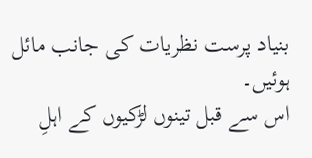بنیاد پرست نظریات کی جانب مائل ہوئیں۔
اس سے قبل تینوں لڑکیوں کے اہلِ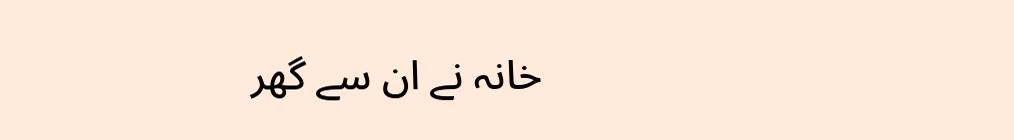خانہ نے ان سے گھر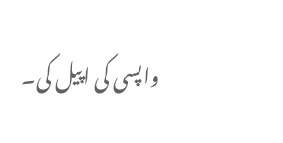واپسی کی اپیل کی۔